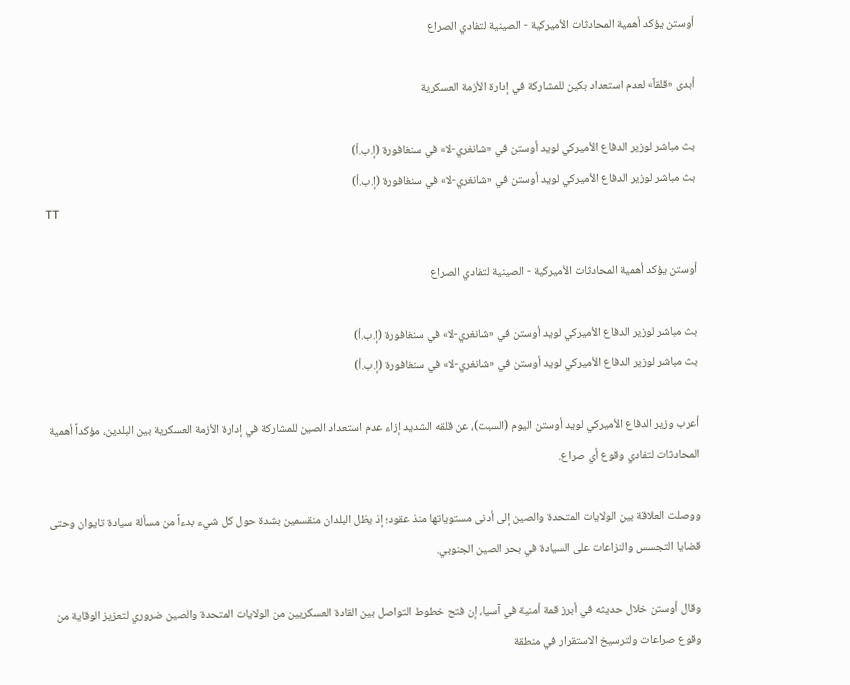أوستن يؤكد أهمية المحادثات الأميركية - الصينية لتفادي الصراع

أبدى «قلقاً» لعدم استعداد بكين للمشاركة في إدارة الأزمة العسكرية

بث مباشر لوزير الدفاع الأميركي لويد أوستن في «شانغري-لا» في سنغافورة (إ.ب.أ)
بث مباشر لوزير الدفاع الأميركي لويد أوستن في «شانغري-لا» في سنغافورة (إ.ب.أ)
TT

أوستن يؤكد أهمية المحادثات الأميركية - الصينية لتفادي الصراع

بث مباشر لوزير الدفاع الأميركي لويد أوستن في «شانغري-لا» في سنغافورة (إ.ب.أ)
بث مباشر لوزير الدفاع الأميركي لويد أوستن في «شانغري-لا» في سنغافورة (إ.ب.أ)

أعرب وزير الدفاع الأميركي لويد أوستن اليوم (السبت)، عن قلقه الشديد إزاء عدم استعداد الصين للمشاركة في إدارة الأزمة العسكرية بين البلدين، مؤكداً أهمية المحادثات لتفادي وقوع أي صراع.

ووصلت العلاقة بين الولايات المتحدة والصين إلى أدنى مستوياتها منذ عقود؛ إذ يظل البلدان منقسمين بشدة حول كل شيء بدءاً من مسألة سيادة تايوان وحتى قضايا التجسس والنزاعات على السيادة في بحر الصين الجنوبي.

وقال أوستن خلال حديثه في أبرز قمة أمنية في آسيا، إن فتح خطوط التواصل بين القادة العسكريين من الولايات المتحدة والصين ضروري لتعزيز الوقاية من وقوع صراعات ولترسيخ الاستقرار في منطقة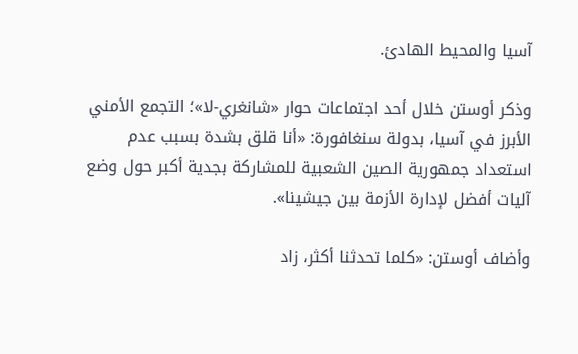آسيا والمحيط الهادئ.

وذكر أوستن خلال أحد اجتماعات حوار «شانغري-لا»؛ التجمع الأمني الأبرز في آسيا، بدولة سنغافورة: «أنا قلق بشدة بسبب عدم استعداد جمهورية الصين الشعبية للمشاركة بجدية أكبر حول وضع آليات أفضل لإدارة الأزمة بين جيشينا».

وأضاف أوستن: «كلما تحدثنا أكثر، زاد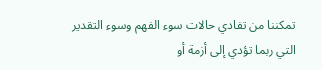تمكننا من تفادي حالات سوء الفهم وسوء التقدير التي ربما تؤدي إلى أزمة أو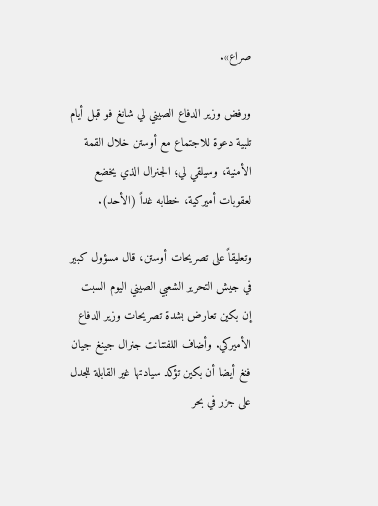صراع».

ورفض وزير الدفاع الصيني لي شانغ فو قبل أيام تلبية دعوة للاجتماع مع أوستن خلال القمة الأمنية، وسيلقي لي؛ الجنرال الذي يخضع لعقوبات أميركية، خطابه غداً (الأحد).

وتعليقاً على تصريحات أوستن، قال مسؤول كبير في جيش التحرير الشعبي الصيني اليوم السبت إن بكين تعارض بشدة تصريحات وزير الدفاع الأميركي. وأضاف اللفتنانت جنرال جينغ جيان فنغ أيضا أن بكين تؤكد سيادتها غير القابلة للجدل على جزر في بحر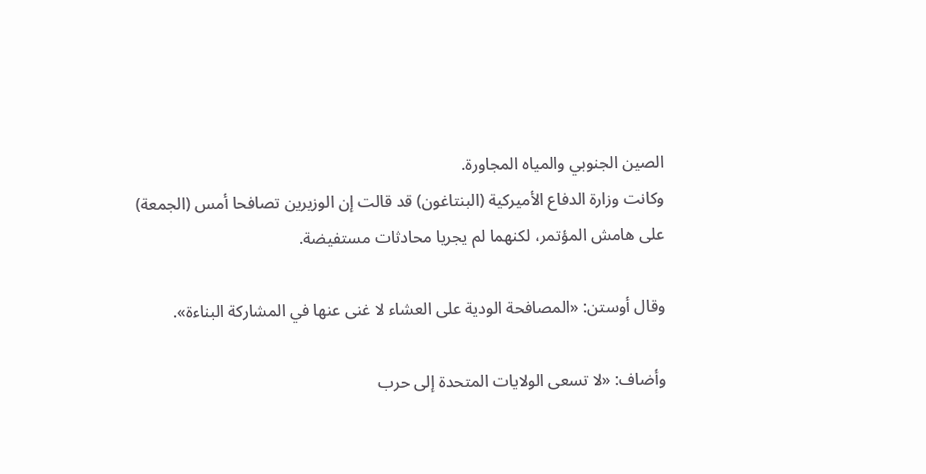الصين الجنوبي والمياه المجاورة.
وكانت وزارة الدفاع الأميركية (البنتاغون) قد قالت إن الوزيرين تصافحا أمس (الجمعة) على هامش المؤتمر، لكنهما لم يجريا محادثات مستفيضة.

وقال أوستن: «المصافحة الودية على العشاء لا غنى عنها في المشاركة البناءة».

وأضاف: «لا تسعى الولايات المتحدة إلى حرب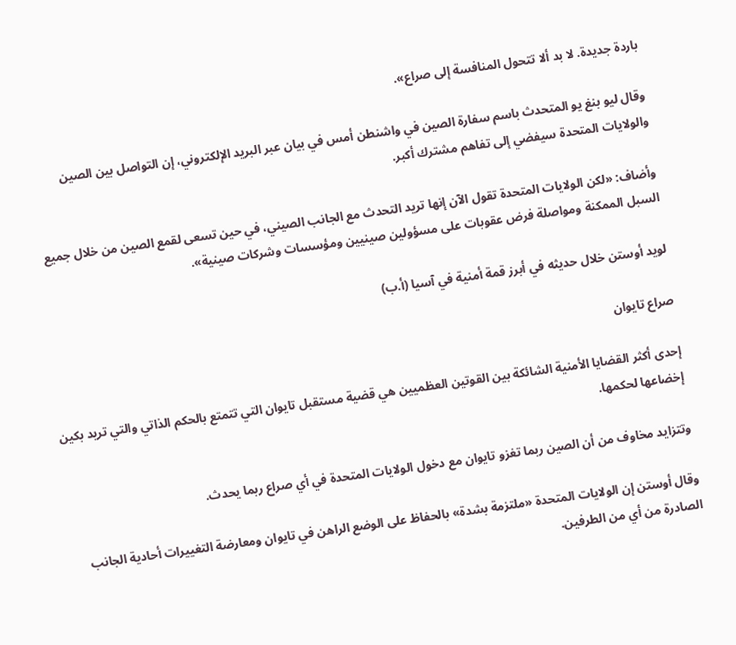باردة جديدة. لا بد ألا تتحول المنافسة إلى صراع».

وقال ليو بنغ يو المتحدث باسم سفارة الصين في واشنطن أمس في بيان عبر البريد الإلكتروني، إن التواصل بين الصين والولايات المتحدة سيفضي إلى تفاهم مشترك أكبر.

وأضاف: «لكن الولايات المتحدة تقول الآن إنها تريد التحدث مع الجانب الصيني، في حين تسعى لقمع الصين من خلال جميع السبل الممكنة ومواصلة فرض عقوبات على مسؤولين صينيين ومؤسسات وشركات صينية».

لويد أوستن خلال حديثه في أبرز قمة أمنية في آسيا (أ.ب)

صراع تايوان

إحدى أكثر القضايا الأمنية الشائكة بين القوتين العظميين هي قضية مستقبل تايوان التي تتمتع بالحكم الذاتي والتي تريد بكين إخضاعها لحكمها.

وتتزايد مخاوف من أن الصين ربما تغزو تايوان مع دخول الولايات المتحدة في أي صراع ربما يحدث.

وقال أوستن إن الولايات المتحدة «ملتزمة بشدة» بالحفاظ على الوضع الراهن في تايوان ومعارضة التغييرات أحادية الجانب الصادرة من أي من الطرفين.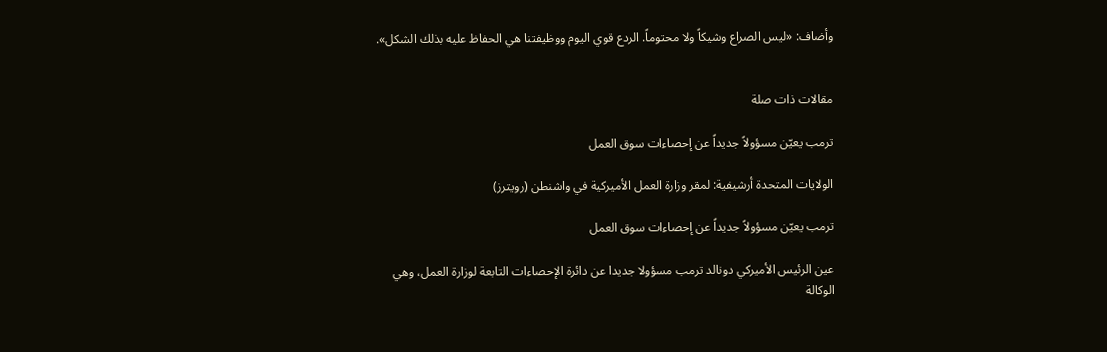وأضاف: «ليس الصراع وشيكاً ولا محتوماً. الردع قوي اليوم ووظيفتنا هي الحفاظ عليه بذلك الشكل».


مقالات ذات صلة

ترمب يعيّن مسؤولاً جديداً عن إحصاءات سوق العمل

الولايات المتحدة أرشيفية: لمقر وزارة العمل الأميركية في واشنطن (رويترز)

ترمب يعيّن مسؤولاً جديداً عن إحصاءات سوق العمل

عين الرئيس الأميركي دونالد ترمب مسؤولا جديدا عن دائرة الإحصاءات التابعة لوزارة العمل، وهي الوكالة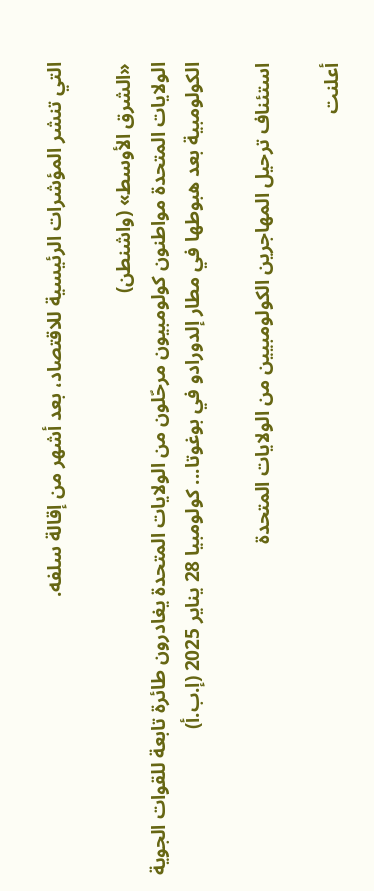التي تنشر المؤشرات الرئيسية للاقتصاد، بعد أشهر من إقالة سلفه.

«الشرق الأوسط» (واشنطن)
الولايات المتحدة مواطنون كولومبيون مرحّلون من الولايات المتحدة يغادرون طائرة تابعة للقوات الجوية الكولومبية بعد هبوطها في مطار إلدورادو في بوغوتا... كولومبيا 28 يناير 2025 (إ.ب.أ)

استئناف ترحيل المهاجرين الكولومبيين من الولايات المتحدة

أعلنت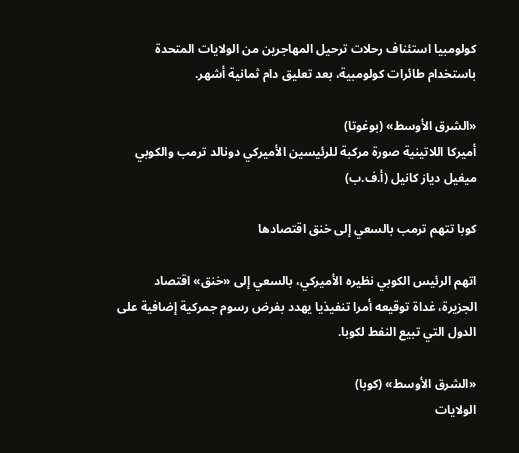كولومبيا استئناف رحلات ترحيل المهاجرين من الولايات المتحدة باستخدام طائرات كولومبية، بعد تعليق دام ثمانية أشهر.

«الشرق الأوسط» (بوغوتا)
أميركا اللاتينية صورة مركبة للرئيسين الأميركي دونالد ترمب والكوبي ميغيل دياز كانيل (أ.ف.ب)

كوبا تتهم ترمب بالسعي إلى خنق اقتصادها

اتهم الرئيس الكوبي نظيره الأميركي، بالسعي إلى «خنق» اقتصاد الجزيرة، غداة توقيعه أمرا تنفيذيا يهدد بفرض رسوم جمركية إضافية على الدول التي تبيع النفط لكوبا.

«الشرق الأوسط» (كوبا)
الولايات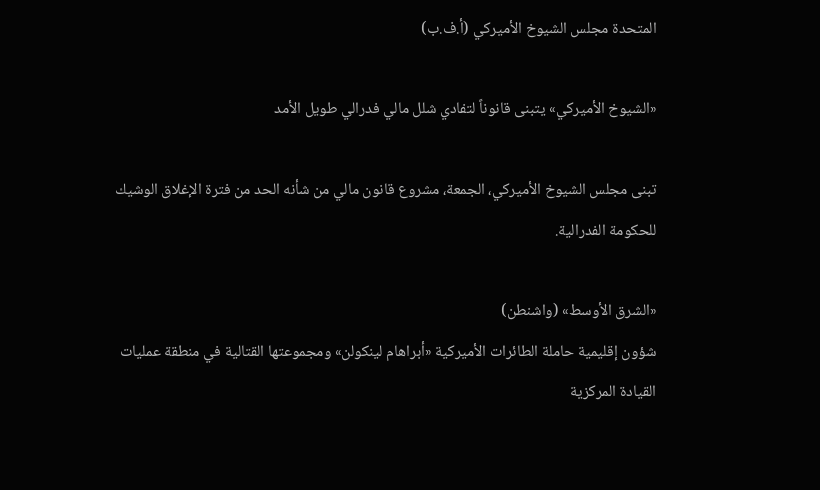المتحدة مجلس الشيوخ الأميركي (أ.ف.ب)

«الشيوخ الأميركي» يتبنى قانوناً لتفادي شلل مالي فدرالي طويل الأمد

تبنى مجلس الشيوخ الأميركي، الجمعة، مشروع قانون مالي من شأنه الحد من فترة الإغلاق الوشيك للحكومة الفدرالية.

«الشرق الأوسط» (واشنطن)
شؤون إقليمية حاملة الطائرات الأميركية «أبراهام لينكولن» ومجموعتها القتالية في منطقة عمليات القيادة المركزية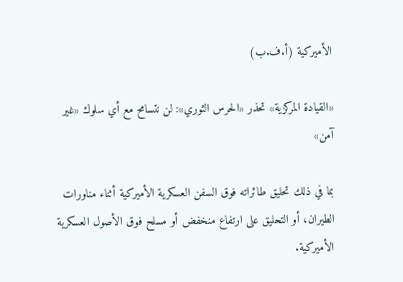الأميركية (أ.ف.ب)

«القيادة المركزية» تحذر «الحرس الثوري»: لن نتسامح مع أي سلوك «غير آمن»

بما في ذلك تحليق طائراته فوق السفن العسكرية الأميركية أثناء مناورات الطيران، أو التحليق على ارتفاع منخفض أو مسلح فوق الأصول العسكرية الأميركية.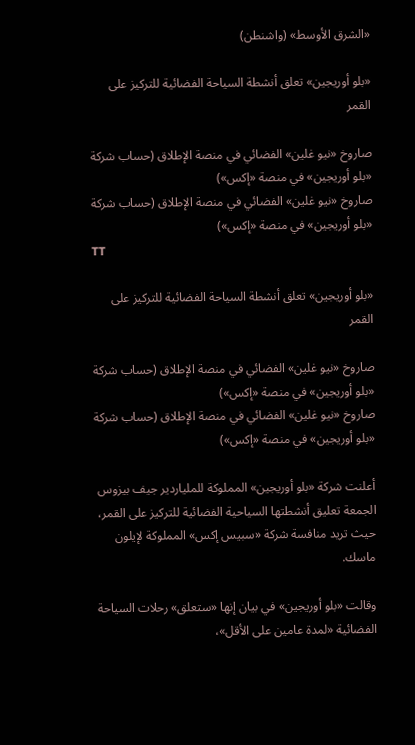«الشرق الأوسط» (واشنطن)

«بلو أوريجين» تعلق أنشطة السياحة الفضائية للتركيز على القمر

صاروخ «نيو غلين» الفضائي في منصة الإطلاق (حساب شركة «بلو أوريجين» في منصة «إكس»)
صاروخ «نيو غلين» الفضائي في منصة الإطلاق (حساب شركة «بلو أوريجين» في منصة «إكس»)
TT

«بلو أوريجين» تعلق أنشطة السياحة الفضائية للتركيز على القمر

صاروخ «نيو غلين» الفضائي في منصة الإطلاق (حساب شركة «بلو أوريجين» في منصة «إكس»)
صاروخ «نيو غلين» الفضائي في منصة الإطلاق (حساب شركة «بلو أوريجين» في منصة «إكس»)

أعلنت شركة «بلو أوريجين» المملوكة للملياردير جيف بيزوس الجمعة تعليق أنشطتها السياحية الفضائية للتركيز على القمر، حيث تريد منافسة شركة «سبيس إكس» المملوكة لإيلون ماسك.

وقالت «بلو أوريجين» في بيان إنها «ستعلق» رحلات السياحة الفضائية «لمدة عامين على الأقل»،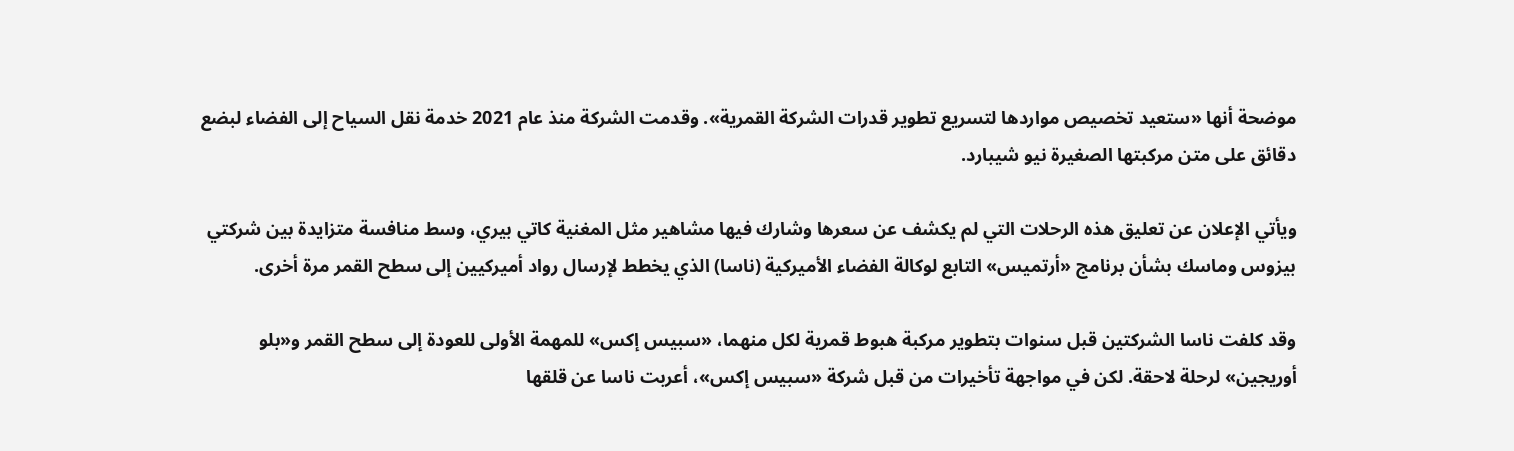موضحة أنها «ستعيد تخصيص مواردها لتسريع تطوير قدرات الشركة القمرية». وقدمت الشركة منذ عام 2021 خدمة نقل السياح إلى الفضاء لبضع دقائق على متن مركبتها الصغيرة نيو شيبارد.

ويأتي الإعلان عن تعليق هذه الرحلات التي لم يكشف عن سعرها وشارك فيها مشاهير مثل المغنية كاتي بيري، وسط منافسة متزايدة بين شركتي بيزوس وماسك بشأن برنامج «أرتميس» التابع لوكالة الفضاء الأميركية (ناسا) الذي يخطط لإرسال رواد أميركيين إلى سطح القمر مرة أخرى.

وقد كلفت ناسا الشركتين قبل سنوات بتطوير مركبة هبوط قمرية لكل منهما، «سبيس إكس» للمهمة الأولى للعودة إلى سطح القمر و«بلو أوريجين» لرحلة لاحقة. لكن في مواجهة تأخيرات من قبل شركة «سبيس إكس»، أعربت ناسا عن قلقها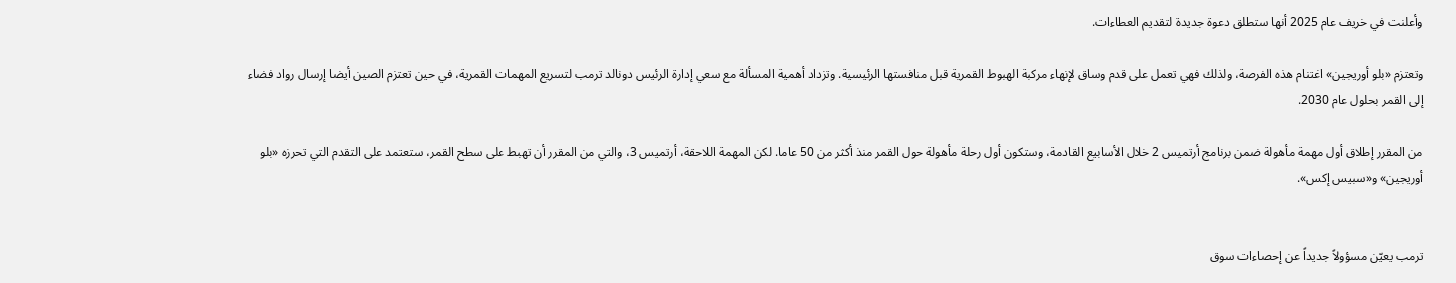وأعلنت في خريف عام 2025 أنها ستطلق دعوة جديدة لتقديم العطاءات.

وتعتزم «بلو أوريجين» اغتنام هذه الفرصة، ولذلك فهي تعمل على قدم وساق لإنهاء مركبة الهبوط القمرية قبل منافستها الرئيسية. وتزداد أهمية المسألة مع سعي إدارة الرئيس دونالد ترمب لتسريع المهمات القمرية، في حين تعتزم الصين أيضا إرسال رواد فضاء إلى القمر بحلول عام 2030.

من المقرر إطلاق أول مهمة مأهولة ضمن برنامج أرتميس 2 خلال الأسابيع القادمة، وستكون أول رحلة مأهولة حول القمر منذ أكثر من 50 عاما. لكن المهمة اللاحقة، أرتميس 3، والتي من المقرر أن تهبط على سطح القمر، ستعتمد على التقدم التي تحرزه «بلو أوريجين» و«سبيس إكس».


ترمب يعيّن مسؤولاً جديداً عن إحصاءات سوق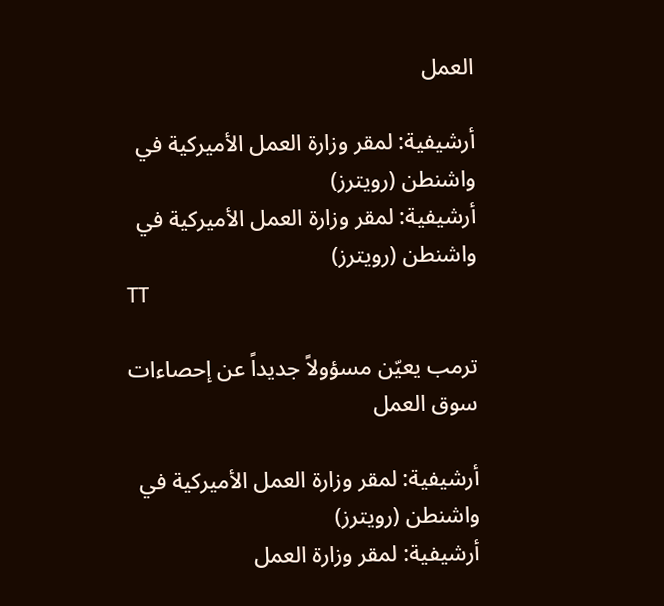العمل

أرشيفية: لمقر وزارة العمل الأميركية في واشنطن (رويترز)
أرشيفية: لمقر وزارة العمل الأميركية في واشنطن (رويترز)
TT

ترمب يعيّن مسؤولاً جديداً عن إحصاءات سوق العمل

أرشيفية: لمقر وزارة العمل الأميركية في واشنطن (رويترز)
أرشيفية: لمقر وزارة العمل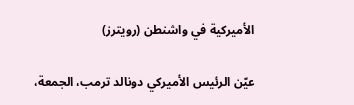الأميركية في واشنطن (رويترز)

عيّن الرئيس الأميركي دونالد ترمب، الجمعة،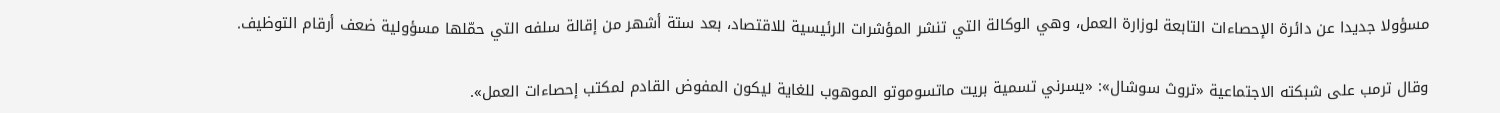مسؤولا جديدا عن دائرة الإحصاءات التابعة لوزارة العمل، وهي الوكالة التي تنشر المؤشرات الرئيسية للاقتصاد، بعد ستة أشهر من إقالة سلفه التي حمّلها مسؤولية ضعف أرقام التوظيف.

وقال ترمب على شبكته الاجتماعية «تروث سوشال»: «يسرني تسمية بريت ماتسوموتو الموهوب للغاية ليكون المفوض القادم لمكتب إحصاءات العمل».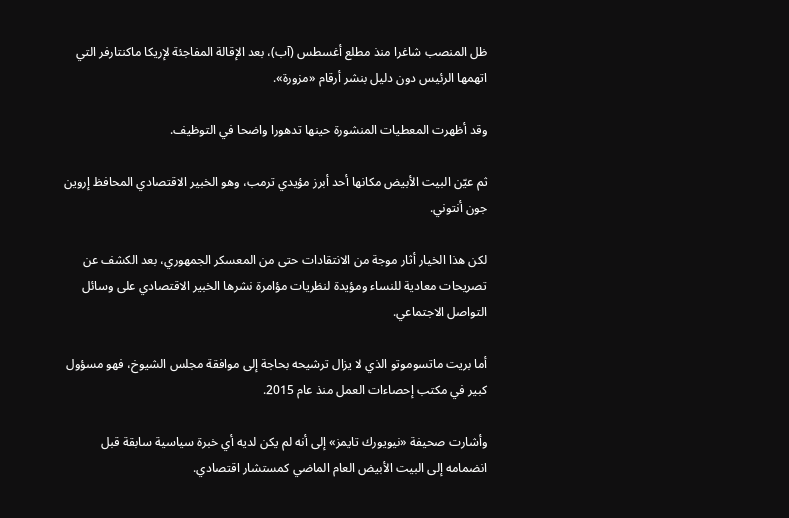ظل المنصب شاغرا منذ مطلع أغسطس (آب)، بعد الإقالة المفاجئة لإريكا ماكنتارفر التي اتهمها الرئيس دون دليل بنشر أرقام «مزورة».

وقد أظهرت المعطيات المنشورة حينها تدهورا واضحا في التوظيف.

ثم عيّن البيت الأبيض مكانها أحد أبرز مؤيدي ترمب، وهو الخبير الاقتصادي المحافظ إروين جون أنتوني.

لكن هذا الخيار أثار موجة من الانتقادات حتى من المعسكر الجمهوري، بعد الكشف عن تصريحات معادية للنساء ومؤيدة لنظريات مؤامرة نشرها الخبير الاقتصادي على وسائل التواصل الاجتماعي.

أما بريت ماتسوموتو الذي لا يزال ترشيحه بحاجة إلى موافقة مجلس الشيوخ، فهو مسؤول كبير في مكتب إحصاءات العمل منذ عام 2015.

وأشارت صحيفة «نيويورك تايمز» إلى أنه لم يكن لديه أي خبرة سياسية سابقة قبل انضمامه إلى البيت الأبيض العام الماضي كمستشار اقتصادي.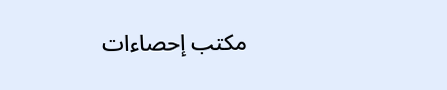مكتب إحصاءات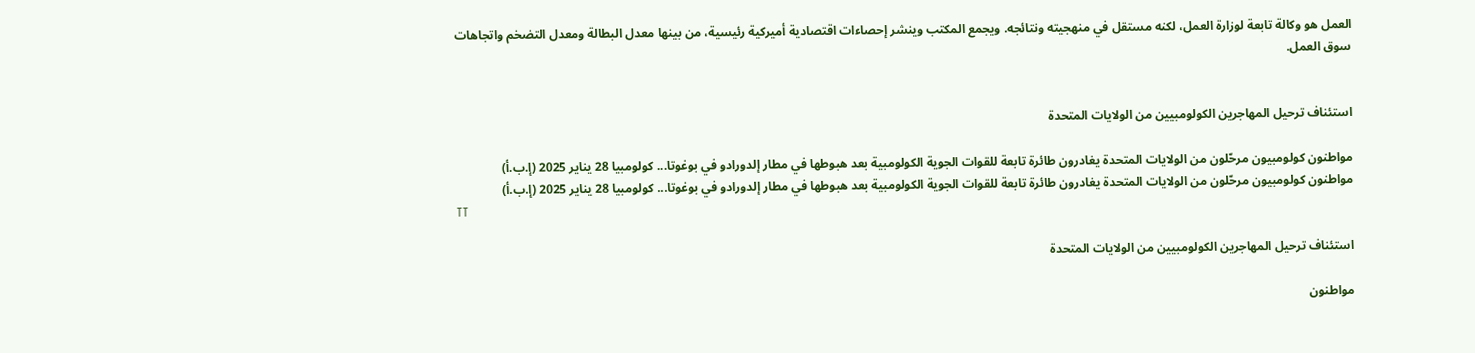العمل هو وكالة تابعة لوزارة العمل، لكنه مستقل في منهجيته ونتائجه. ويجمع المكتب وينشر إحصاءات اقتصادية أميركية رئيسية، من بينها معدل البطالة ومعدل التضخم واتجاهات سوق العمل.


استئناف ترحيل المهاجرين الكولومبيين من الولايات المتحدة

مواطنون كولومبيون مرحّلون من الولايات المتحدة يغادرون طائرة تابعة للقوات الجوية الكولومبية بعد هبوطها في مطار إلدورادو في بوغوتا... كولومبيا 28 يناير 2025 (إ.ب.أ)
مواطنون كولومبيون مرحّلون من الولايات المتحدة يغادرون طائرة تابعة للقوات الجوية الكولومبية بعد هبوطها في مطار إلدورادو في بوغوتا... كولومبيا 28 يناير 2025 (إ.ب.أ)
TT

استئناف ترحيل المهاجرين الكولومبيين من الولايات المتحدة

مواطنون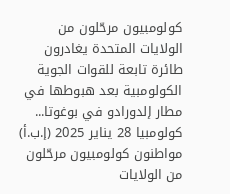كولومبيون مرحّلون من الولايات المتحدة يغادرون طائرة تابعة للقوات الجوية الكولومبية بعد هبوطها في مطار إلدورادو في بوغوتا... كولومبيا 28 يناير 2025 (إ.ب.أ)
مواطنون كولومبيون مرحّلون من الولايات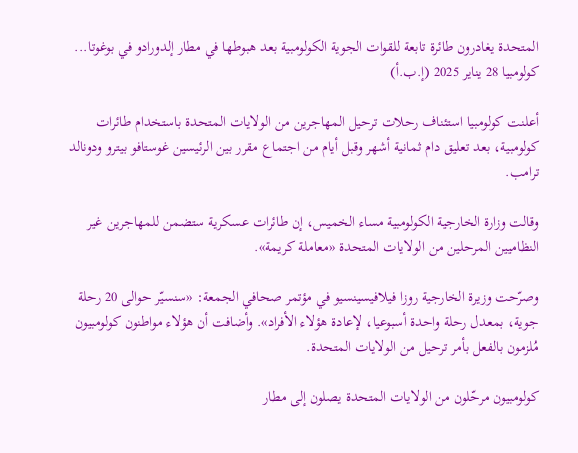المتحدة يغادرون طائرة تابعة للقوات الجوية الكولومبية بعد هبوطها في مطار إلدورادو في بوغوتا... كولومبيا 28 يناير 2025 (إ.ب.أ)

أعلنت كولومبيا استئناف رحلات ترحيل المهاجرين من الولايات المتحدة باستخدام طائرات كولومبية، بعد تعليق دام ثمانية أشهر وقبل أيام من اجتماع مقرر بين الرئيسين غوستافو بيترو ودونالد ترامب.

وقالت وزارة الخارجية الكولومبية مساء الخميس، إن طائرات عسكرية ستضمن للمهاجرين غير النظاميين المرحلين من الولايات المتحدة «معاملة كريمة».

وصرّحت وزيرة الخارجية روزا فيلافيسينسيو في مؤتمر صحافي الجمعة: «سنسيّر حوالى 20 رحلة جوية، بمعدل رحلة واحدة أسبوعيا، لإعادة هؤلاء الأفراد». وأضافت أن هؤلاء مواطنون كولومبيون مُلزمون بالفعل بأمر ترحيل من الولايات المتحدة.

كولومبيون مرحّلون من الولايات المتحدة يصلون إلى مطار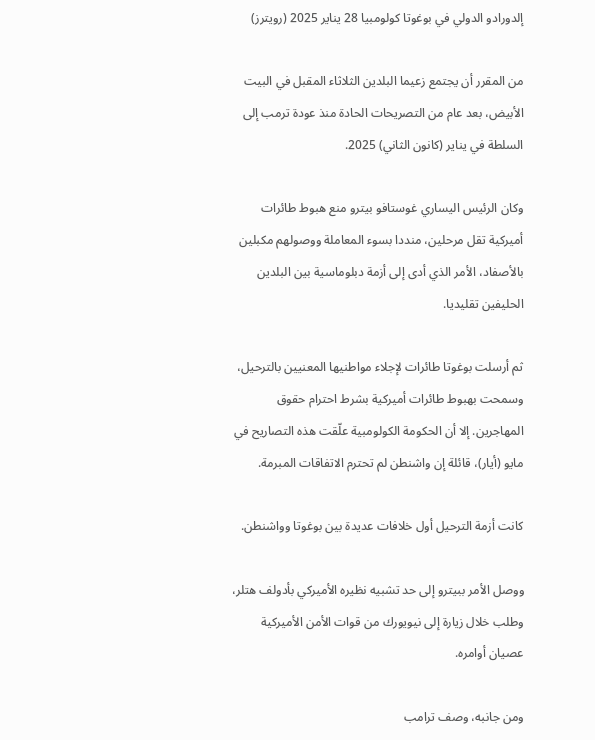إلدورادو الدولي في بوغوتا كولومبيا 28 يناير 2025 (رويترز)

من المقرر أن يجتمع زعيما البلدين الثلاثاء المقبل في البيت الأبيض، بعد عام من التصريحات الحادة منذ عودة ترمب إلى السلطة في يناير (كانون الثاني) 2025.

وكان الرئيس اليساري غوستافو بيترو منع هبوط طائرات أميركية تقل مرحلين، منددا بسوء المعاملة ووصولهم مكبلين بالأصفاد، الأمر الذي أدى إلى أزمة دبلوماسية بين البلدين الحليفين تقليديا.

ثم أرسلت بوغوتا طائرات لإجلاء مواطنيها المعنيين بالترحيل، وسمحت بهبوط طائرات أميركية بشرط احترام حقوق المهاجرين. إلا أن الحكومة الكولومبية علّقت هذه التصاريح في مايو (أيار)، قائلة إن واشنطن لم تحترم الاتفاقات المبرمة.

كانت أزمة الترحيل أول خلافات عديدة بين بوغوتا وواشنطن.

ووصل الأمر ببيترو إلى حد تشبيه نظيره الأميركي بأدولف هتلر، وطلب خلال زيارة إلى نيويورك من قوات الأمن الأميركية عصيان أوامره.

ومن جانبه، وصف ترامب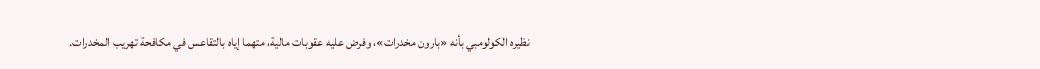نظيره الكولومبي بأنه «بارون مخدرات»، وفرض عليه عقوبات مالية، متهما إياه بالتقاعس في مكافحة تهريب المخدرات.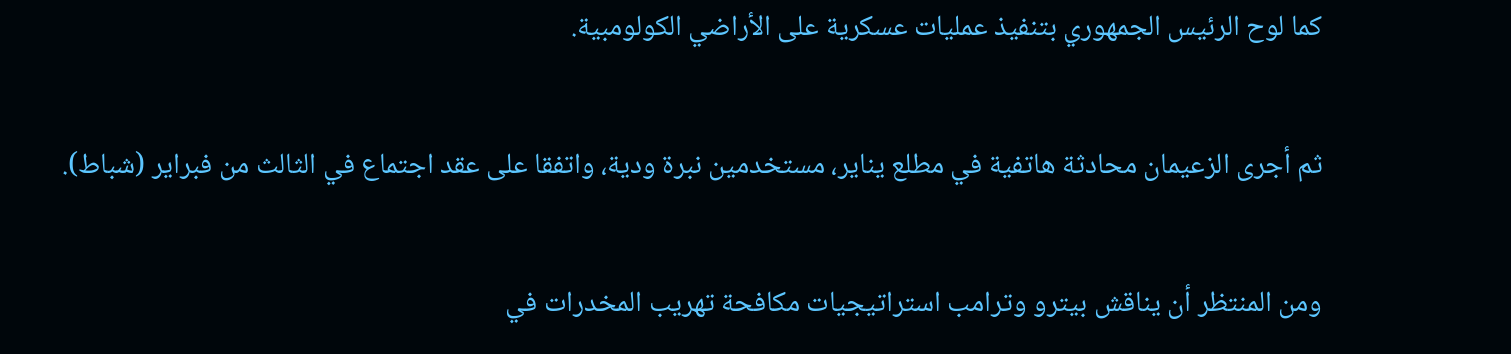كما لوح الرئيس الجمهوري بتنفيذ عمليات عسكرية على الأراضي الكولومبية.

ثم أجرى الزعيمان محادثة هاتفية في مطلع يناير، مستخدمين نبرة ودية، واتفقا على عقد اجتماع في الثالث من فبراير (شباط).

ومن المنتظر أن يناقش بيترو وترامب استراتيجيات مكافحة تهريب المخدرات في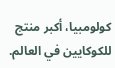كولومبيا، أكبر منتج للكوكايين في العالم.